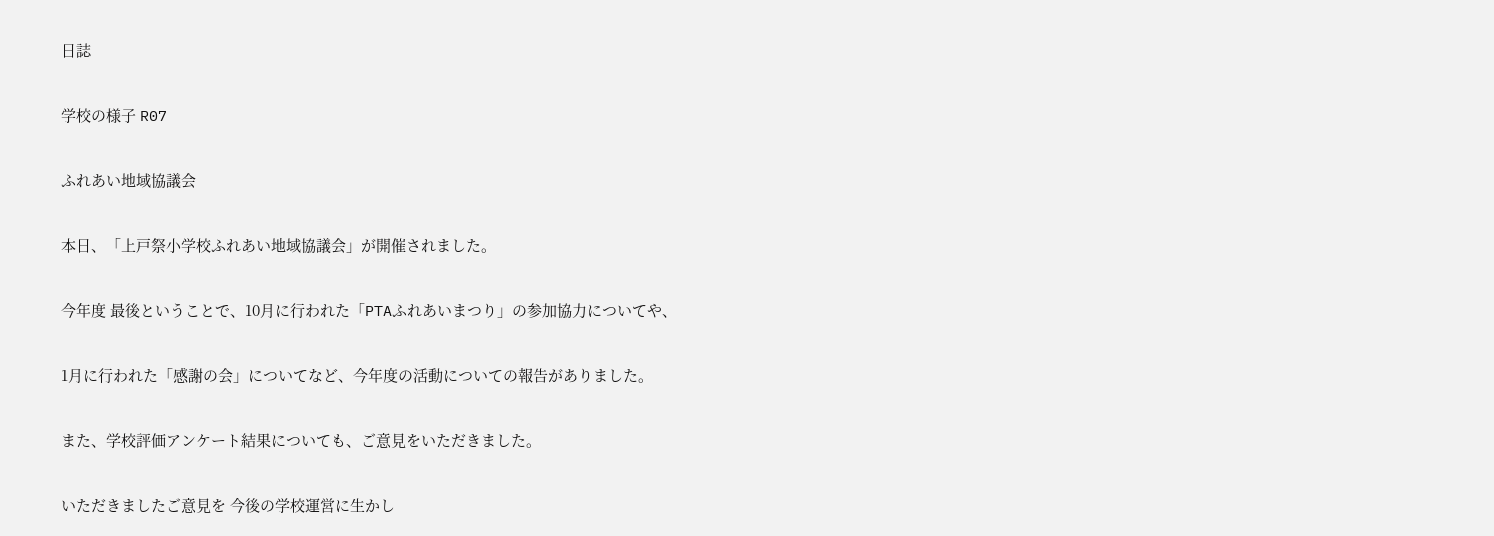日誌

学校の様子 R07

ふれあい地域協議会

本日、「上戸祭小学校ふれあい地域協議会」が開催されました。

今年度 最後ということで、10月に行われた「PTAふれあいまつり」の参加協力についてや、

1月に行われた「感謝の会」についてなど、今年度の活動についての報告がありました。

また、学校評価アンケート結果についても、ご意見をいただきました。

いただきましたご意見を 今後の学校運営に生かし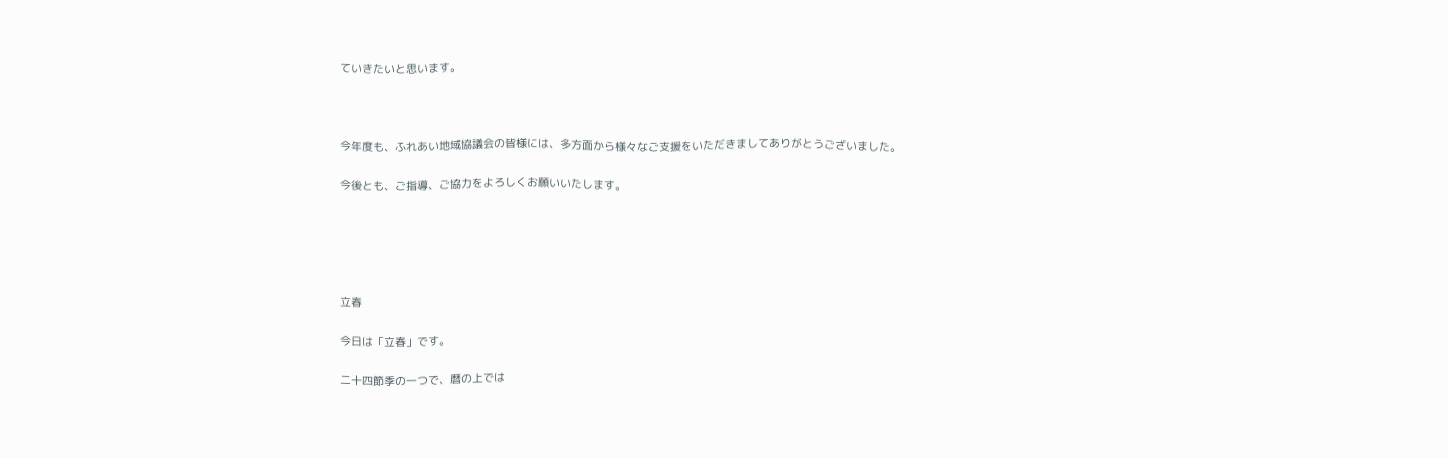ていきたいと思います。



今年度も、ふれあい地域協議会の皆様には、多方面から様々なご支援をいただきましてありがとうございました。

今後とも、ご指導、ご協力をよろしくお願いいたします。





立春

今日は「立春」です。

二十四節季の一つで、暦の上では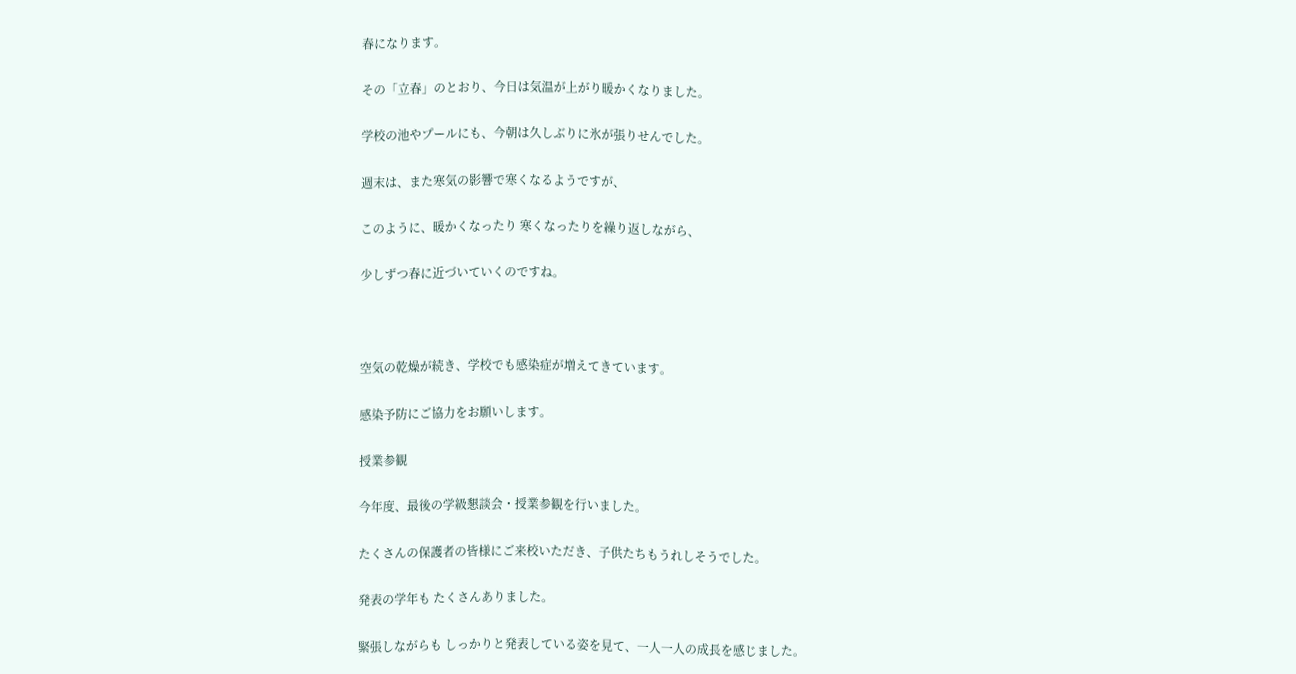春になります。

その「立春」のとおり、今日は気温が上がり暖かくなりました。

学校の池やプールにも、今朝は久しぶりに氷が張りせんでした。

週末は、また寒気の影響で寒くなるようですが、

このように、暖かくなったり 寒くなったりを繰り返しながら、

少しずつ春に近づいていくのですね。



空気の乾燥が続き、学校でも感染症が増えてきています。

感染予防にご協力をお願いします。

授業参観

今年度、最後の学級懇談会・授業参観を行いました。

たくさんの保護者の皆様にご来校いただき、子供たちもうれしそうでした。

発表の学年も たくさんありました。

緊張しながらも しっかりと発表している姿を見て、一人一人の成長を感じました。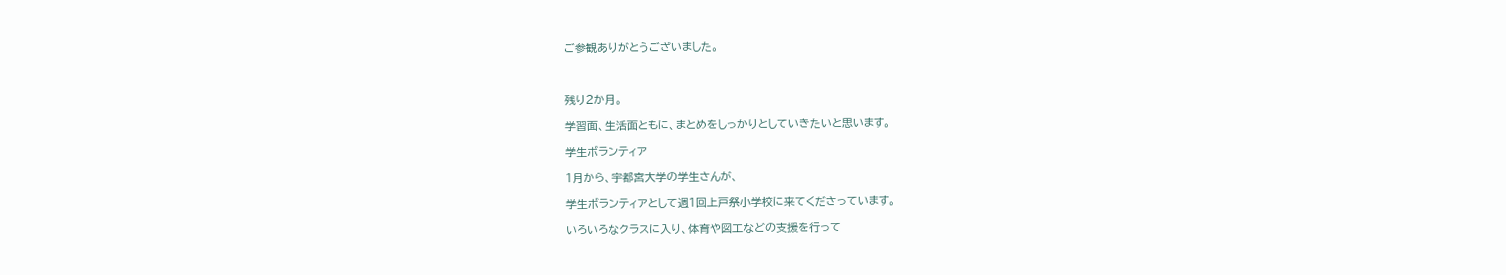ご参観ありがとうございました。



残り2か月。

学習面、生活面ともに、まとめをしっかりとしていきたいと思います。

学生ボランティア

1月から、宇都宮大学の学生さんが、

学生ボランティアとして週1回上戸祭小学校に来てくださっています。

いろいろなクラスに入り、体育や図工などの支援を行って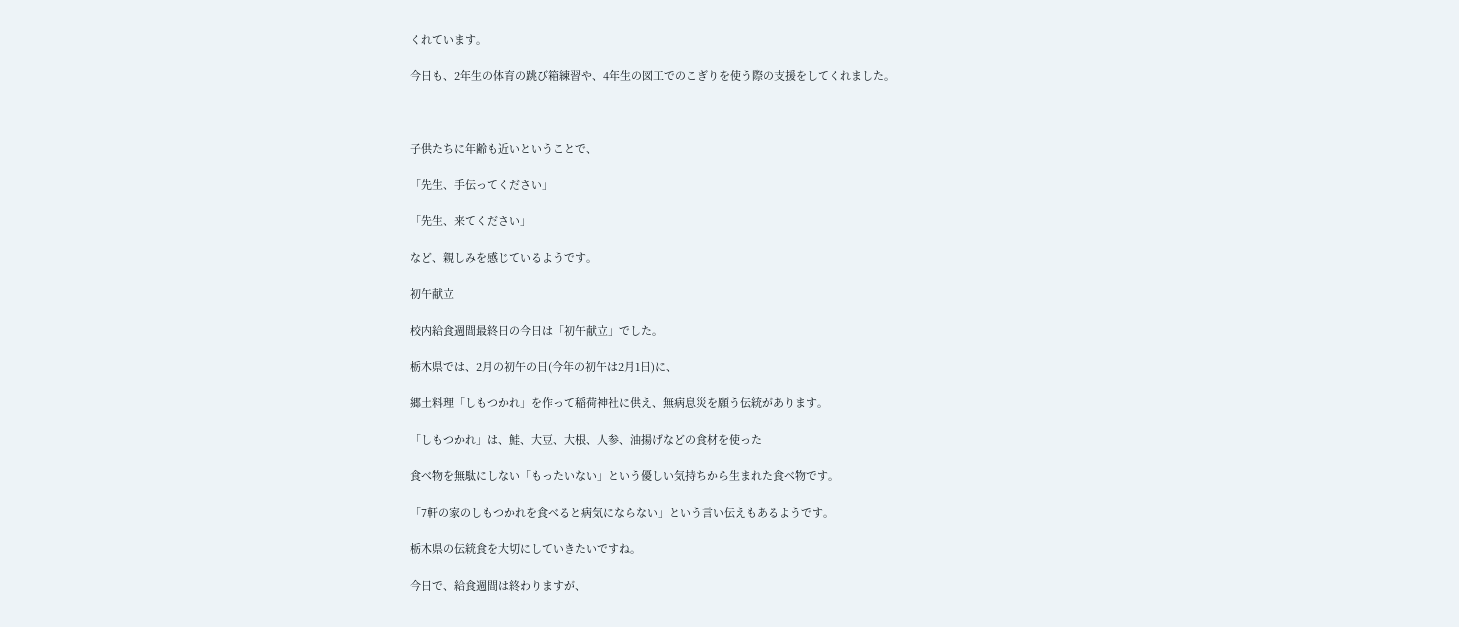くれています。

今日も、2年生の体育の跳び箱練習や、4年生の図工でのこぎりを使う際の支援をしてくれました。



子供たちに年齢も近いということで、

「先生、手伝ってください」

「先生、来てください」

など、親しみを感じているようです。

初午献立

校内給食週間最終日の今日は「初午献立」でした。

栃木県では、2月の初午の日(今年の初午は2月1日)に、

郷土料理「しもつかれ」を作って稲荷神社に供え、無病息災を願う伝統があります。

「しもつかれ」は、鮭、大豆、大根、人参、油揚げなどの食材を使った

食べ物を無駄にしない「もったいない」という優しい気持ちから生まれた食べ物です。

「7軒の家のしもつかれを食べると病気にならない」という言い伝えもあるようです。

栃木県の伝統食を大切にしていきたいですね。

今日で、給食週間は終わりますが、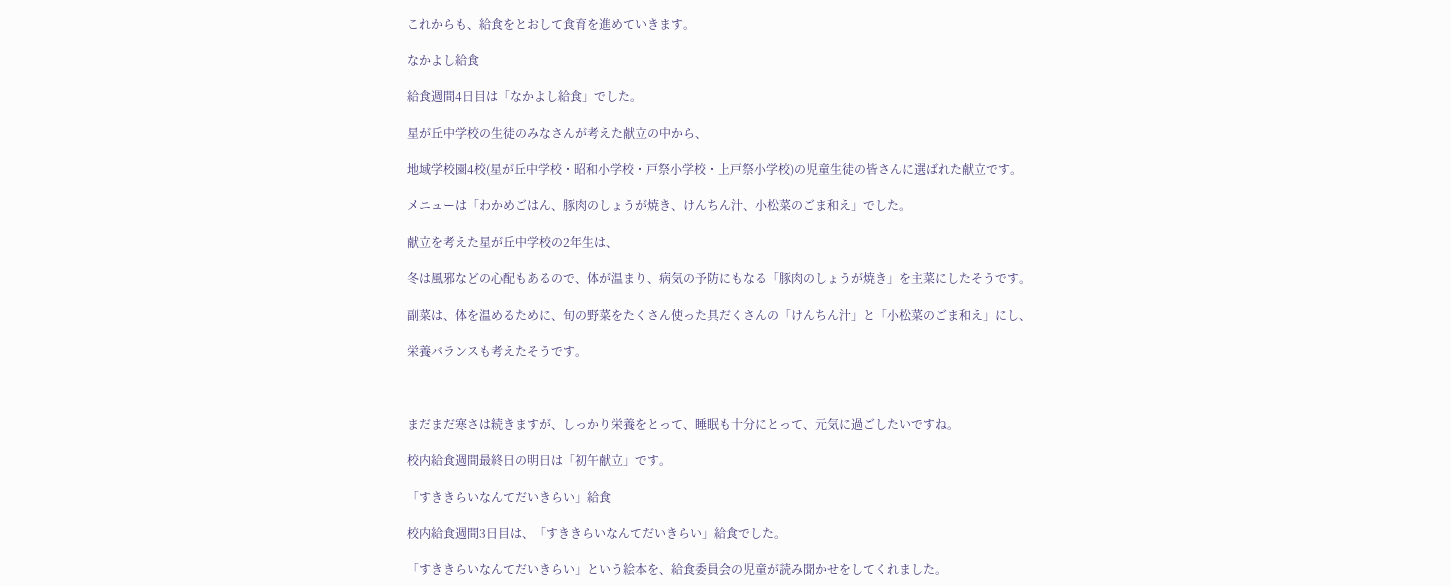これからも、給食をとおして食育を進めていきます。

なかよし給食

給食週間4日目は「なかよし給食」でした。

星が丘中学校の生徒のみなさんが考えた献立の中から、

地域学校園4校(星が丘中学校・昭和小学校・戸祭小学校・上戸祭小学校)の児童生徒の皆さんに選ばれた献立です。

メニューは「わかめごはん、豚肉のしょうが焼き、けんちん汁、小松菜のごま和え」でした。

献立を考えた星が丘中学校の2年生は、

冬は風邪などの心配もあるので、体が温まり、病気の予防にもなる「豚肉のしょうが焼き」を主菜にしたそうです。

副菜は、体を温めるために、旬の野菜をたくさん使った具だくさんの「けんちん汁」と「小松菜のごま和え」にし、

栄養バランスも考えたそうです。



まだまだ寒さは続きますが、しっかり栄養をとって、睡眠も十分にとって、元気に過ごしたいですね。

校内給食週間最終日の明日は「初午献立」です。

「すききらいなんてだいきらい」給食

校内給食週間3日目は、「すききらいなんてだいきらい」給食でした。

「すききらいなんてだいきらい」という絵本を、給食委員会の児童が読み聞かせをしてくれました。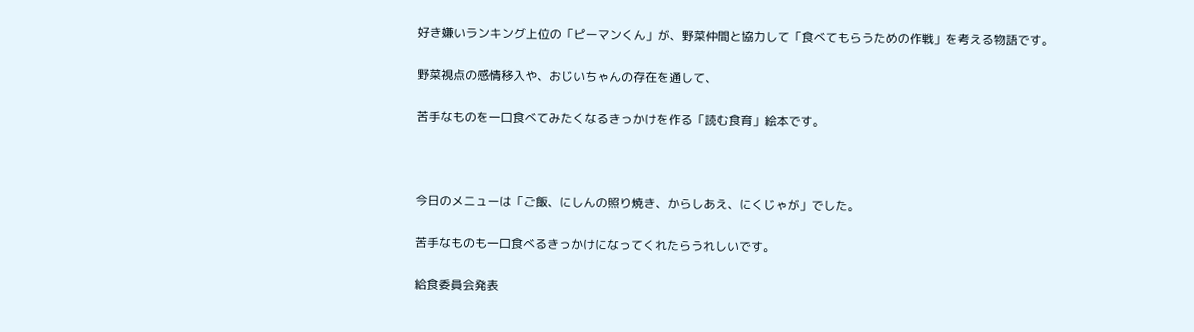好き嫌いランキング上位の「ピーマンくん」が、野菜仲間と協力して「食べてもらうための作戦」を考える物語です。

野菜視点の感情移入や、おじいちゃんの存在を通して、

苦手なものを一口食べてみたくなるきっかけを作る「読む食育」絵本です。



今日のメニューは「ご飯、にしんの照り焼き、からしあえ、にくじゃが」でした。

苦手なものも一口食べるきっかけになってくれたらうれしいです。

給食委員会発表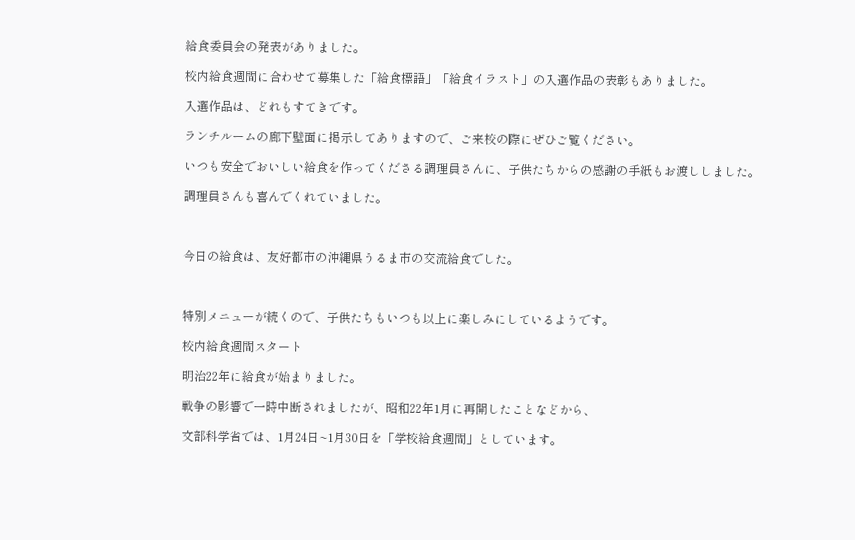給食委員会の発表がありました。

校内給食週間に合わせて募集した「給食標語」「給食イラスト」の入選作品の表彰もありました。

入選作品は、どれもすてきです。

ランチルームの廊下壁面に掲示してありますので、ご来校の際にぜひご覧ください。

いつも安全でおいしい給食を作ってくださる調理員さんに、子供たちからの感謝の手紙もお渡ししました。

調理員さんも喜んでくれていました。



今日の給食は、友好都市の沖縄県うるま市の交流給食でした。



特別メニューが続くので、子供たちもいつも以上に楽しみにしているようです。

校内給食週間スタート

明治22年に給食が始まりました。

戦争の影響で一時中断されましたが、昭和22年1月に再開したことなどから、

文部科学省では、1月24日~1月30日を「学校給食週間」としています。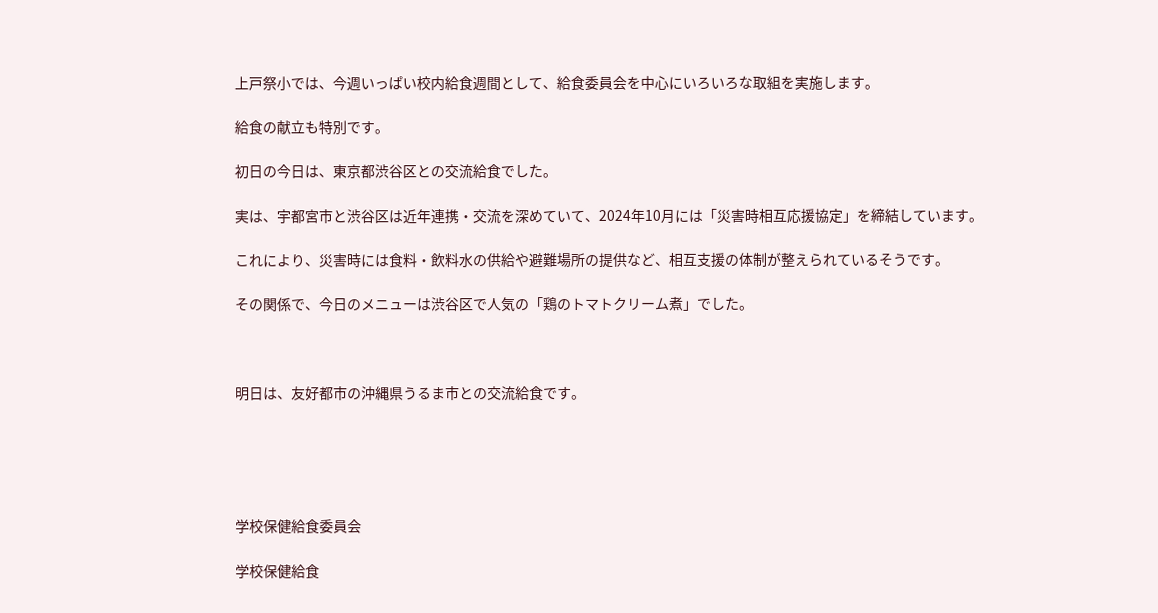上戸祭小では、今週いっぱい校内給食週間として、給食委員会を中心にいろいろな取組を実施します。

給食の献立も特別です。

初日の今日は、東京都渋谷区との交流給食でした。

実は、宇都宮市と渋谷区は近年連携・交流を深めていて、2024年10月には「災害時相互応援協定」を締結しています。

これにより、災害時には食料・飲料水の供給や避難場所の提供など、相互支援の体制が整えられているそうです。

その関係で、今日のメニューは渋谷区で人気の「鶏のトマトクリーム煮」でした。



明日は、友好都市の沖縄県うるま市との交流給食です。





学校保健給食委員会

学校保健給食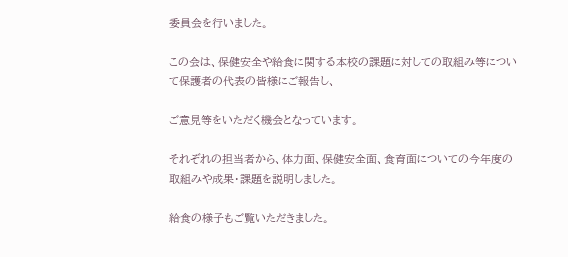委員会を行いました。

この会は、保健安全や給食に関する本校の課題に対しての取組み等について保護者の代表の皆様にご報告し、

ご意見等をいただく機会となっています。

それぞれの担当者から、体力面、保健安全面、食育面についての今年度の取組みや成果・課題を説明しました。

給食の様子もご覧いただきました。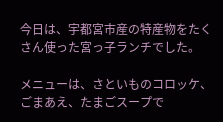今日は、宇都宮市産の特産物をたくさん使った宮っ子ランチでした。

メニューは、さといものコロッケ、ごまあえ、たまごスープで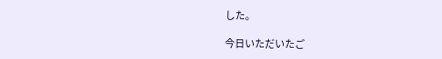した。

今日いただいたご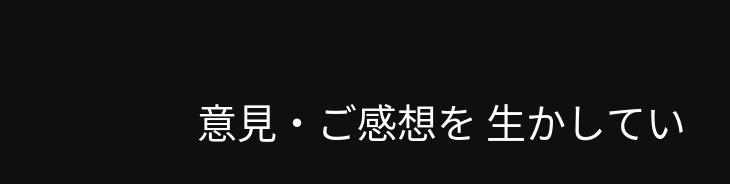意見・ご感想を 生かしてい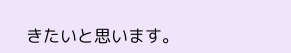きたいと思います。